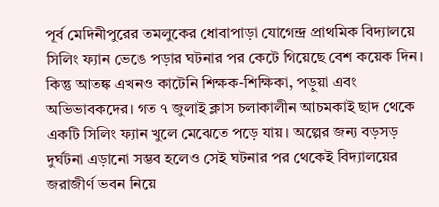পূর্ব মেদিনীপুরের তমলুকের ধোবাপাড়া যোগেন্দ্র প্রাথমিক বিদ্যালয়ে সিলিং ফ্যান ভেঙে পড়ার ঘটনার পর কেটে গিয়েছে বেশ কয়েক দিন। কিন্তু আতঙ্ক এখনও কাটেনি শিক্ষক-শিক্ষিকা, পড়ুয়া এবং অভিভাবকদের। গত ৭ জুলাই ক্লাস চলাকালীন আচমকাই ছাদ থেকে একটি সিলিং ফ্যান খুলে মেঝেতে পড়ে যায়। অল্পের জন্য বড়সড় দুর্ঘটনা এড়ানো সম্ভব হলেও সেই ঘটনার পর থেকেই বিদ্যালয়ের জরাজীর্ণ ভবন নিয়ে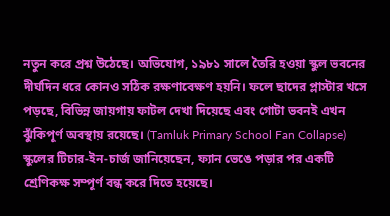নতুন করে প্রশ্ন উঠেছে। অভিযোগ, ১৯৮১ সালে তৈরি হওয়া স্কুল ভবনের দীর্ঘদিন ধরে কোনও সঠিক রক্ষণাবেক্ষণ হয়নি। ফলে ছাদের প্লাস্টার খসে পড়ছে, বিভিন্ন জায়গায় ফাটল দেখা দিয়েছে এবং গোটা ভবনই এখন ঝুঁকিপূর্ণ অবস্থায় রয়েছে। (Tamluk Primary School Fan Collapse)
স্কুলের টিচার-ইন-চার্জ জানিয়েছেন, ফ্যান ভেঙে পড়ার পর একটি শ্রেণিকক্ষ সম্পূর্ণ বন্ধ করে দিতে হয়েছে।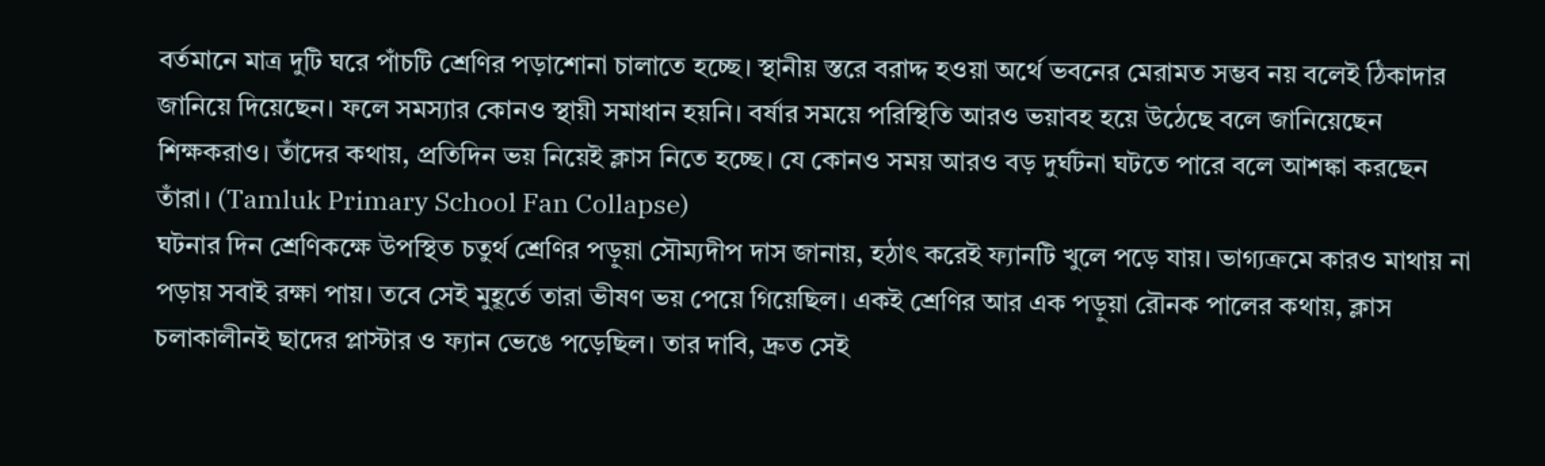বর্তমানে মাত্র দুটি ঘরে পাঁচটি শ্রেণির পড়াশোনা চালাতে হচ্ছে। স্থানীয় স্তরে বরাদ্দ হওয়া অর্থে ভবনের মেরামত সম্ভব নয় বলেই ঠিকাদার জানিয়ে দিয়েছেন। ফলে সমস্যার কোনও স্থায়ী সমাধান হয়নি। বর্ষার সময়ে পরিস্থিতি আরও ভয়াবহ হয়ে উঠেছে বলে জানিয়েছেন শিক্ষকরাও। তাঁদের কথায়, প্রতিদিন ভয় নিয়েই ক্লাস নিতে হচ্ছে। যে কোনও সময় আরও বড় দুর্ঘটনা ঘটতে পারে বলে আশঙ্কা করছেন তাঁরা। (Tamluk Primary School Fan Collapse)
ঘটনার দিন শ্রেণিকক্ষে উপস্থিত চতুর্থ শ্রেণির পড়ুয়া সৌম্যদীপ দাস জানায়, হঠাৎ করেই ফ্যানটি খুলে পড়ে যায়। ভাগ্যক্রমে কারও মাথায় না পড়ায় সবাই রক্ষা পায়। তবে সেই মুহূর্তে তারা ভীষণ ভয় পেয়ে গিয়েছিল। একই শ্রেণির আর এক পড়ুয়া রৌনক পালের কথায়, ক্লাস চলাকালীনই ছাদের প্লাস্টার ও ফ্যান ভেঙে পড়েছিল। তার দাবি, দ্রুত সেই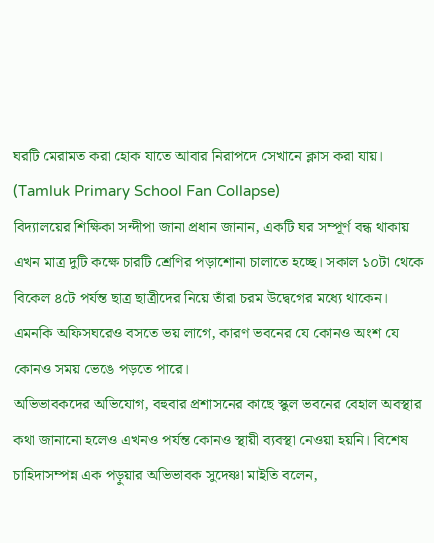ঘরটি মেরামত করা হোক যাতে আবার নিরাপদে সেখানে ক্লাস করা যায়। (Tamluk Primary School Fan Collapse)
বিদ্যালয়ের শিক্ষিকা সন্দীপা জানা প্রধান জানান, একটি ঘর সম্পূর্ণ বন্ধ থাকায় এখন মাত্র দুটি কক্ষে চারটি শ্রেণির পড়াশোনা চালাতে হচ্ছে। সকাল ১০টা থেকে বিকেল ৪টে পর্যন্ত ছাত্র ছাত্রীদের নিয়ে তাঁরা চরম উদ্বেগের মধ্যে থাকেন। এমনকি অফিসঘরেও বসতে ভয় লাগে, কারণ ভবনের যে কোনও অংশ যে কোনও সময় ভেঙে পড়তে পারে।
অভিভাবকদের অভিযোগ, বহুবার প্রশাসনের কাছে স্কুল ভবনের বেহাল অবস্থার কথা জানানো হলেও এখনও পর্যন্ত কোনও স্থায়ী ব্যবস্থা নেওয়া হয়নি। বিশেষ চাহিদাসম্পন্ন এক পড়ুয়ার অভিভাবক সুদেষ্ণা মাইতি বলেন,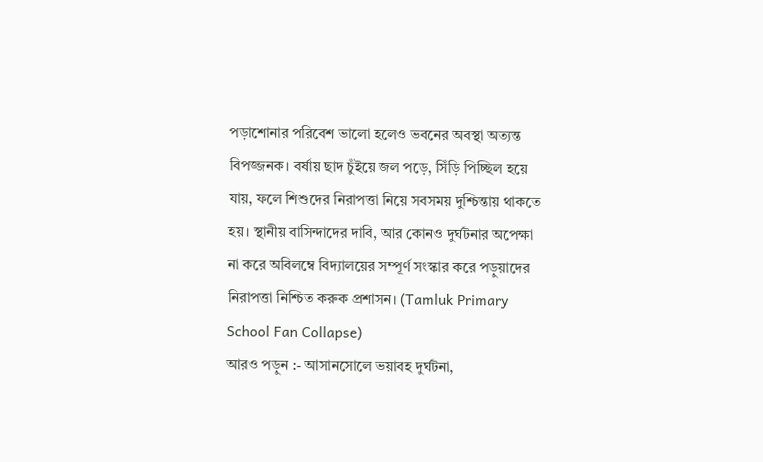পড়াশোনার পরিবেশ ভালো হলেও ভবনের অবস্থা অত্যন্ত বিপজ্জনক। বর্ষায় ছাদ চুঁইয়ে জল পড়ে, সিঁড়ি পিচ্ছিল হয়ে যায়, ফলে শিশুদের নিরাপত্তা নিয়ে সবসময় দুশ্চিন্তায় থাকতে হয়। স্থানীয় বাসিন্দাদের দাবি, আর কোনও দুর্ঘটনার অপেক্ষা না করে অবিলম্বে বিদ্যালয়ের সম্পূর্ণ সংস্কার করে পড়ুয়াদের নিরাপত্তা নিশ্চিত করুক প্রশাসন। (Tamluk Primary School Fan Collapse)
আরও পড়ুন :- আসানসোলে ভয়াবহ দুর্ঘটনা,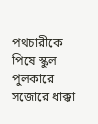পথচারীকে পিষে স্কুল পুলকারে সজোরে ধাক্কা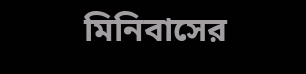মিনিবাসের